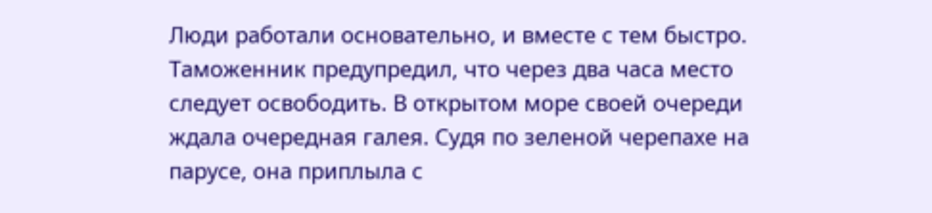Люди работали основательно, и вместе с тем быстро. Таможенник предупредил, что через два часа место следует освободить. В открытом море своей очереди ждала очередная галея. Судя по зеленой черепахе на парусе, она приплыла с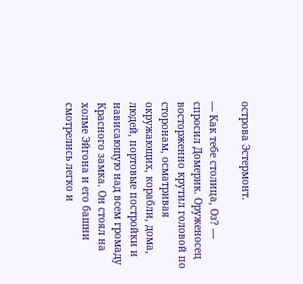острова Эстермонт.

— Как тебе столица, Оз? — спросил Домерик. Оруженосец восторженно крутил головой по сторонам, осматривая окружающих, корабли, дома, людей, портовые постройки и нависающую над всем громаду Красного замка. Он стоял на холме Эйгона и его башни смотрелись легко и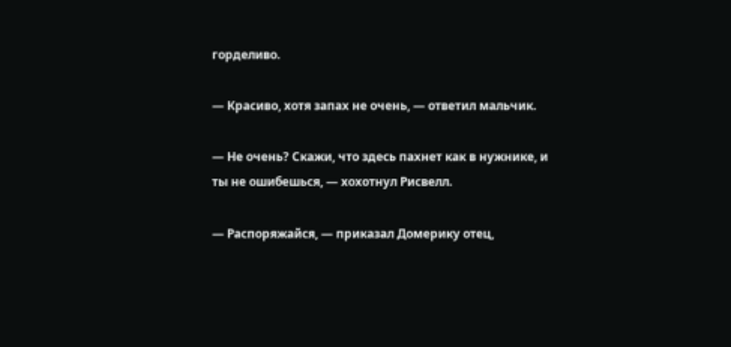горделиво.

— Красиво, хотя запах не очень, — ответил мальчик.

— Не очень? Скажи, что здесь пахнет как в нужнике, и ты не ошибешься, — хохотнул Рисвелл.

— Распоряжайся, — приказал Домерику отец,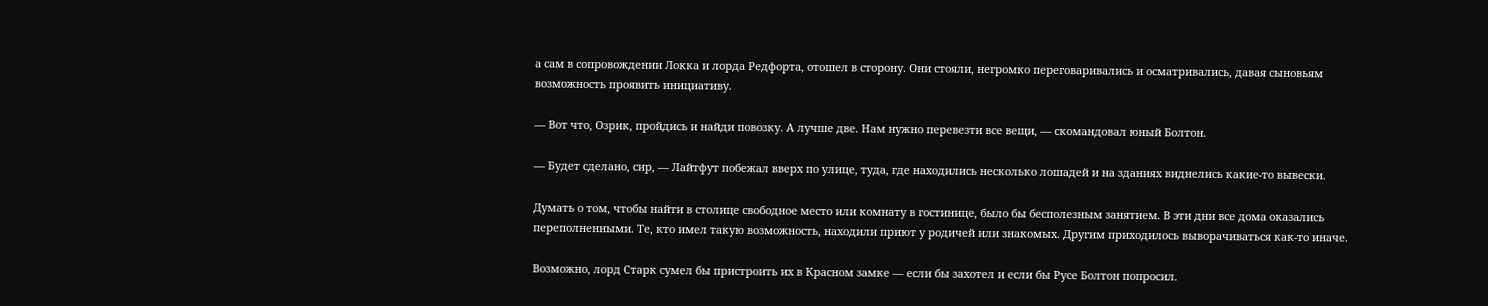а сам в сопровождении Локка и лорда Редфорта, отошел в сторону. Они стояли, негромко переговаривались и осматривались, давая сыновьям возможность проявить инициативу.

— Вот что, Озрик, пройдись и найди повозку. А лучше две. Нам нужно перевезти все вещи, — скомандовал юный Болтон.

— Будет сделано, сир, — Лайтфут побежал вверх по улице, туда, где находились несколько лошадей и на зданиях виднелись какие-то вывески.

Думать о том, чтобы найти в столице свободное место или комнату в гостинице, было бы бесполезным занятием. В эти дни все дома оказались переполненными. Те, кто имел такую возможность, находили приют у родичей или знакомых. Другим приходилось выворачиваться как-то иначе.

Возможно, лорд Старк сумел бы пристроить их в Красном замке — если бы захотел и если бы Русе Болтон попросил.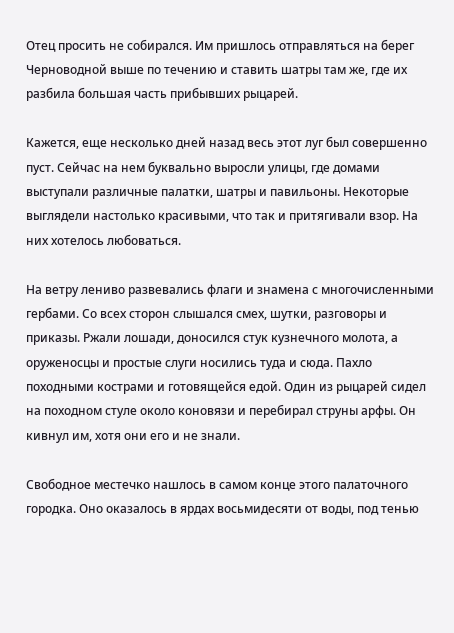Отец просить не собирался. Им пришлось отправляться на берег Черноводной выше по течению и ставить шатры там же, где их разбила большая часть прибывших рыцарей.

Кажется, еще несколько дней назад весь этот луг был совершенно пуст. Сейчас на нем буквально выросли улицы, где домами выступали различные палатки, шатры и павильоны. Некоторые выглядели настолько красивыми, что так и притягивали взор. На них хотелось любоваться.

На ветру лениво развевались флаги и знамена с многочисленными гербами. Со всех сторон слышался смех, шутки, разговоры и приказы. Ржали лошади, доносился стук кузнечного молота, а оруженосцы и простые слуги носились туда и сюда. Пахло походными кострами и готовящейся едой. Один из рыцарей сидел на походном стуле около коновязи и перебирал струны арфы. Он кивнул им, хотя они его и не знали.

Свободное местечко нашлось в самом конце этого палаточного городка. Оно оказалось в ярдах восьмидесяти от воды, под тенью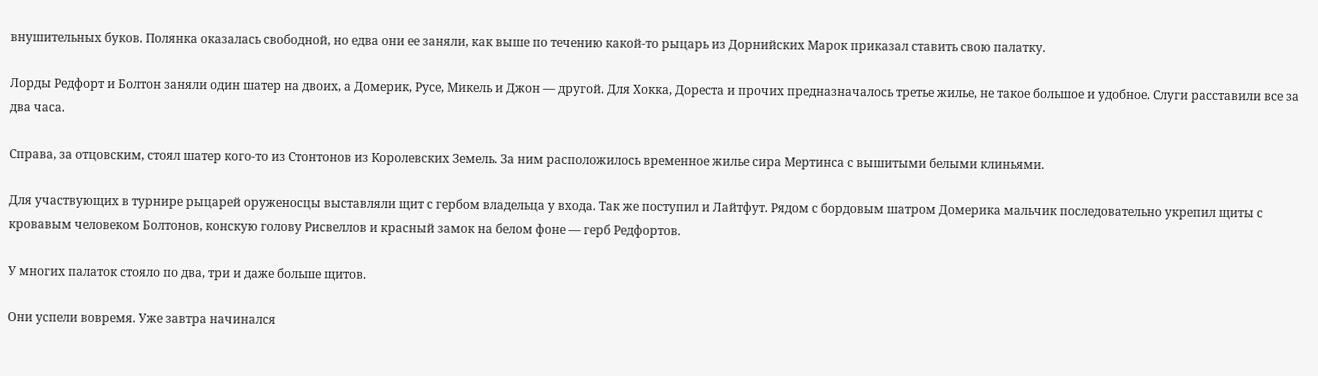внушительных буков. Полянка оказалась свободной, но едва они ее заняли, как выше по течению какой-то рыцарь из Дорнийских Марок приказал ставить свою палатку.

Лорды Редфорт и Болтон заняли один шатер на двоих, а Домерик, Русе, Микель и Джон — другой. Для Хокка, Дореста и прочих предназначалось третье жилье, не такое большое и удобное. Слуги расставили все за два часа.

Справа, за отцовским, стоял шатер кого-то из Стонтонов из Королевских Земель. За ним расположилось временное жилье сира Мертинса с вышитыми белыми клиньями.

Для участвующих в турнире рыцарей оруженосцы выставляли щит с гербом владельца у входа. Так же поступил и Лайтфут. Рядом с бордовым шатром Домерика мальчик последовательно укрепил щиты с кровавым человеком Болтонов, конскую голову Рисвеллов и красный замок на белом фоне — герб Редфортов.

У многих палаток стояло по два, три и даже больше щитов.

Они успели вовремя. Уже завтра начинался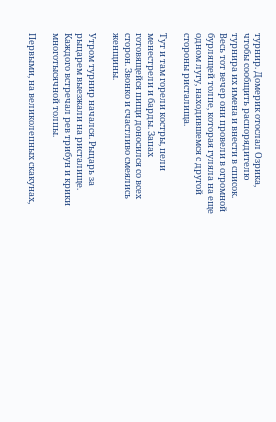турнир. Домерик отослал Озрика, чтобы сообщить распорядителю турнира их имена и внести в список. Весь тот вечер они провели в огромной бурлящей толпе, которая гуляла на еще одном лугу, находившемся с другой стороны ристалища.

Тут и там горели костры, пели менестрели и барды. Запах готовящейся пищи доносился со всех сторон. Звонко и счастливо смеялись женщины.

Утром турнир начался. Рыцарь за рыцарем выезжали на ристалище. Каждого встречал рев трибун и крики многотысячной толпы.

Первыми, на великолепных скакунах,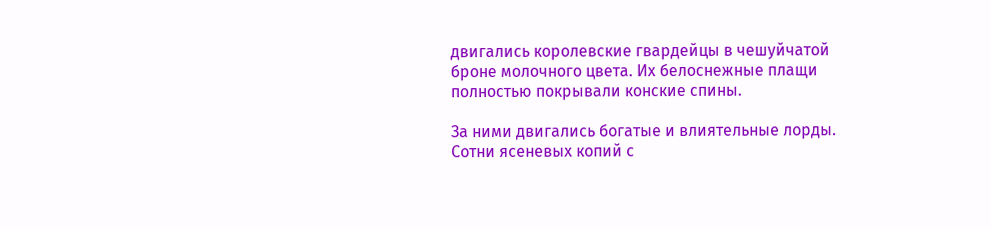двигались королевские гвардейцы в чешуйчатой броне молочного цвета. Их белоснежные плащи полностью покрывали конские спины.

За ними двигались богатые и влиятельные лорды. Сотни ясеневых копий с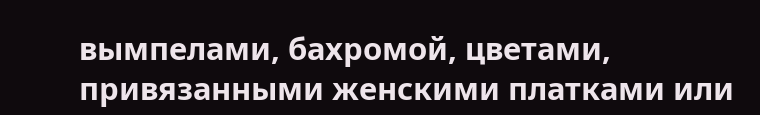вымпелами, бахромой, цветами, привязанными женскими платками или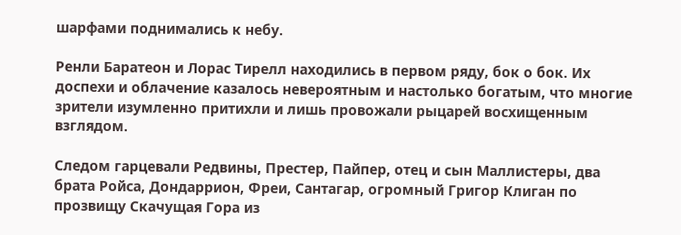шарфами поднимались к небу.

Ренли Баратеон и Лорас Тирелл находились в первом ряду, бок о бок. Их доспехи и облачение казалось невероятным и настолько богатым, что многие зрители изумленно притихли и лишь провожали рыцарей восхищенным взглядом.

Следом гарцевали Редвины, Престер, Пайпер, отец и сын Маллистеры, два брата Ройса, Дондаррион, Фреи, Сантагар, огромный Григор Клиган по прозвищу Скачущая Гора из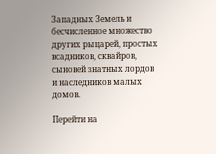Западных Земель и бесчисленное множество других рыцарей, простых всадников, сквайров, сыновей знатных лордов и наследников малых домов.

Перейти на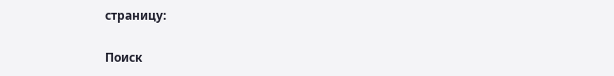страницу:

Поиск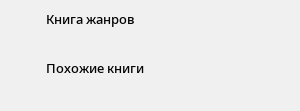Книга жанров

Похожие книги